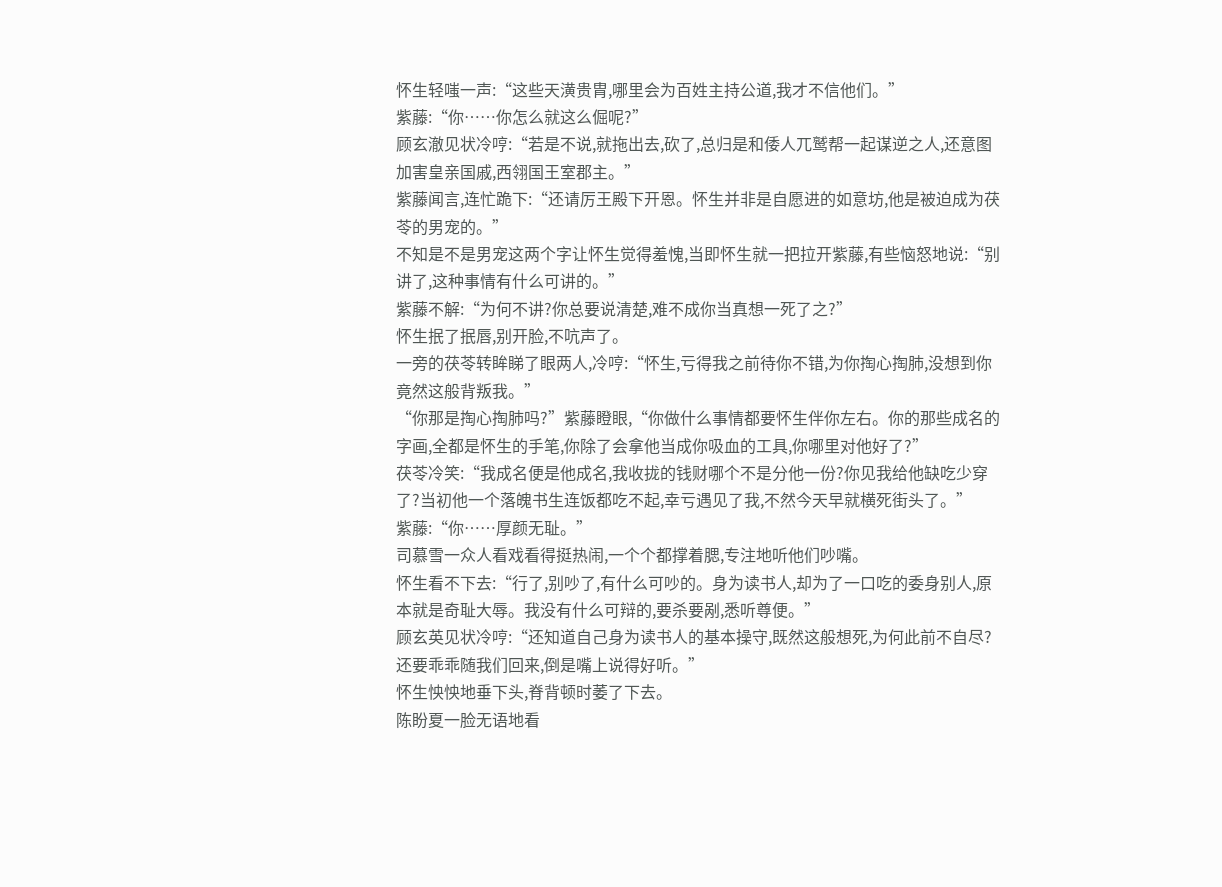怀生轻嗤一声:“这些天潢贵胄,哪里会为百姓主持公道,我才不信他们。”
紫藤:“你……你怎么就这么倔呢?”
顾玄澈见状冷哼:“若是不说,就拖出去,砍了,总归是和倭人兀鹫帮一起谋逆之人,还意图加害皇亲国戚,西翎国王室郡主。”
紫藤闻言,连忙跪下:“还请厉王殿下开恩。怀生并非是自愿进的如意坊,他是被迫成为茯苓的男宠的。”
不知是不是男宠这两个字让怀生觉得羞愧,当即怀生就一把拉开紫藤,有些恼怒地说:“别讲了,这种事情有什么可讲的。”
紫藤不解:“为何不讲?你总要说清楚,难不成你当真想一死了之?”
怀生抿了抿唇,别开脸,不吭声了。
一旁的茯苓转眸睇了眼两人,冷哼:“怀生,亏得我之前待你不错,为你掏心掏肺,没想到你竟然这般背叛我。”
“你那是掏心掏肺吗?”紫藤瞪眼,“你做什么事情都要怀生伴你左右。你的那些成名的字画,全都是怀生的手笔,你除了会拿他当成你吸血的工具,你哪里对他好了?”
茯苓冷笑:“我成名便是他成名,我收拢的钱财哪个不是分他一份?你见我给他缺吃少穿了?当初他一个落魄书生连饭都吃不起,幸亏遇见了我,不然今天早就横死街头了。”
紫藤:“你……厚颜无耻。”
司慕雪一众人看戏看得挺热闹,一个个都撑着腮,专注地听他们吵嘴。
怀生看不下去:“行了,别吵了,有什么可吵的。身为读书人,却为了一口吃的委身别人,原本就是奇耻大辱。我没有什么可辩的,要杀要剐,悉听尊便。”
顾玄英见状冷哼:“还知道自己身为读书人的基本操守,既然这般想死,为何此前不自尽?还要乖乖随我们回来,倒是嘴上说得好听。”
怀生怏怏地垂下头,脊背顿时萎了下去。
陈盼夏一脸无语地看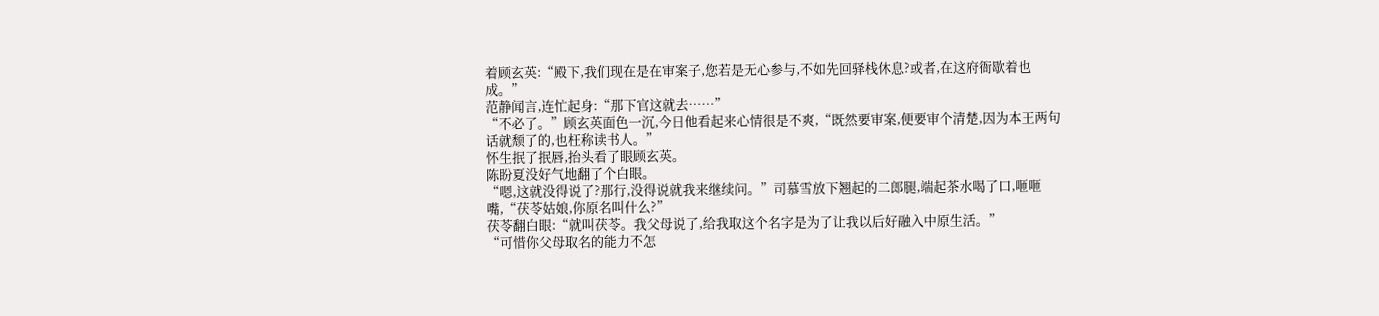着顾玄英:“殿下,我们现在是在审案子,您若是无心参与,不如先回驿栈休息?或者,在这府衙歇着也成。”
范静闻言,连忙起身:“那下官这就去……”
“不必了。”顾玄英面色一沉,今日他看起来心情很是不爽,“既然要审案,便要审个清楚,因为本王两句话就颓了的,也枉称读书人。”
怀生抿了抿唇,抬头看了眼顾玄英。
陈盼夏没好气地翻了个白眼。
“嗯,这就没得说了?那行,没得说就我来继续问。”司慕雪放下翘起的二郎腿,端起茶水喝了口,咂咂嘴,“茯苓姑娘,你原名叫什么?”
茯苓翻白眼:“就叫茯苓。我父母说了,给我取这个名字是为了让我以后好融入中原生活。”
“可惜你父母取名的能力不怎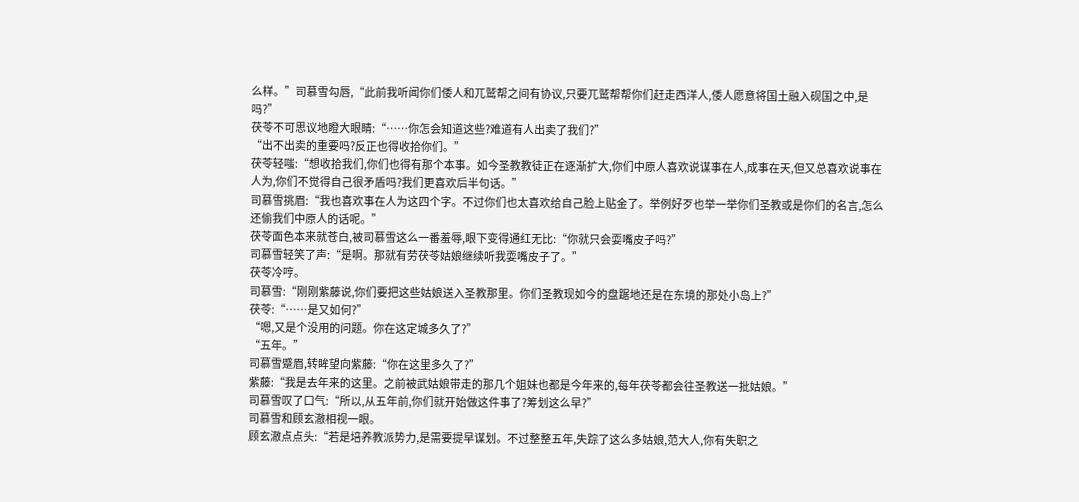么样。”司慕雪勾唇,“此前我听闻你们倭人和兀鹫帮之间有协议,只要兀鹫帮帮你们赶走西洋人,倭人愿意将国土融入砚国之中,是吗?”
茯苓不可思议地瞪大眼睛:“……你怎会知道这些?难道有人出卖了我们?”
“出不出卖的重要吗?反正也得收拾你们。”
茯苓轻嗤:“想收拾我们,你们也得有那个本事。如今圣教教徒正在逐渐扩大,你们中原人喜欢说谋事在人,成事在天,但又总喜欢说事在人为,你们不觉得自己很矛盾吗?我们更喜欢后半句话。”
司慕雪挑眉:“我也喜欢事在人为这四个字。不过你们也太喜欢给自己脸上贴金了。举例好歹也举一举你们圣教或是你们的名言,怎么还偷我们中原人的话呢。”
茯苓面色本来就苍白,被司慕雪这么一番羞辱,眼下变得通红无比:“你就只会耍嘴皮子吗?”
司慕雪轻笑了声:“是啊。那就有劳茯苓姑娘继续听我耍嘴皮子了。”
茯苓冷哼。
司慕雪:“刚刚紫藤说,你们要把这些姑娘送入圣教那里。你们圣教现如今的盘踞地还是在东境的那处小岛上?”
茯苓:“……是又如何?”
“嗯,又是个没用的问题。你在这定城多久了?”
“五年。”
司慕雪蹙眉,转眸望向紫藤:“你在这里多久了?”
紫藤:“我是去年来的这里。之前被武姑娘带走的那几个姐妹也都是今年来的,每年茯苓都会往圣教送一批姑娘。”
司慕雪叹了口气:“所以,从五年前,你们就开始做这件事了?筹划这么早?”
司慕雪和顾玄澈相视一眼。
顾玄澈点点头:“若是培养教派势力,是需要提早谋划。不过整整五年,失踪了这么多姑娘,范大人,你有失职之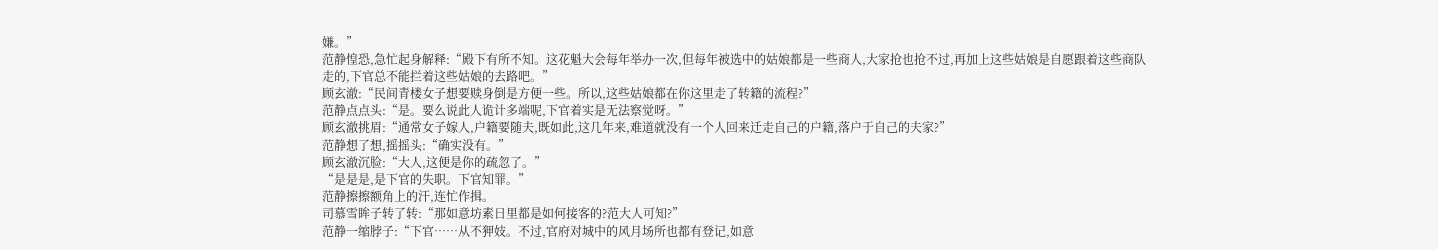嫌。”
范静惶恐,急忙起身解释:“殿下有所不知。这花魁大会每年举办一次,但每年被选中的姑娘都是一些商人,大家抢也抢不过,再加上这些姑娘是自愿跟着这些商队走的,下官总不能拦着这些姑娘的去路吧。”
顾玄澈:“民间青楼女子想要赎身倒是方便一些。所以,这些姑娘都在你这里走了转籍的流程?”
范静点点头:“是。要么说此人诡计多端呢,下官着实是无法察觉呀。”
顾玄澈挑眉:“通常女子嫁人,户籍要随夫,既如此,这几年来,难道就没有一个人回来迁走自己的户籍,落户于自己的夫家?”
范静想了想,摇摇头:“确实没有。”
顾玄澈沉脸:“大人,这便是你的疏忽了。”
“是是是,是下官的失职。下官知罪。”
范静擦擦额角上的汗,连忙作揖。
司慕雪眸子转了转:“那如意坊素日里都是如何接客的?范大人可知?”
范静一缩脖子:“下官……从不狎妓。不过,官府对城中的风月场所也都有登记,如意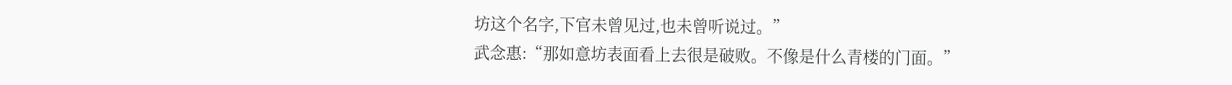坊这个名字,下官未曾见过,也未曾听说过。”
武念惠:“那如意坊表面看上去很是破败。不像是什么青楼的门面。”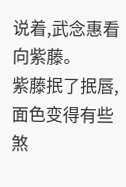说着,武念惠看向紫藤。
紫藤抿了抿唇,面色变得有些煞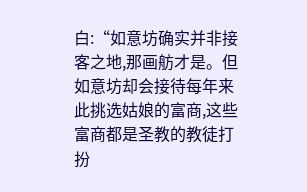白:“如意坊确实并非接客之地,那画舫才是。但如意坊却会接待每年来此挑选姑娘的富商,这些富商都是圣教的教徒打扮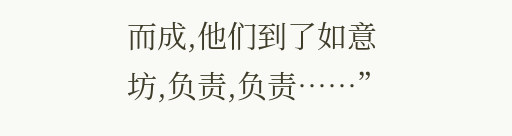而成,他们到了如意坊,负责,负责……”